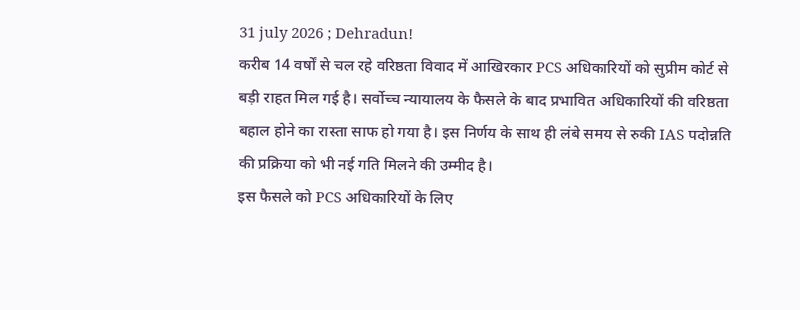31 july 2026 ; Dehradun!
करीब 14 वर्षों से चल रहे वरिष्ठता विवाद में आखिरकार PCS अधिकारियों को सुप्रीम कोर्ट से बड़ी राहत मिल गई है। सर्वोच्च न्यायालय के फैसले के बाद प्रभावित अधिकारियों की वरिष्ठता बहाल होने का रास्ता साफ हो गया है। इस निर्णय के साथ ही लंबे समय से रुकी IAS पदोन्नति की प्रक्रिया को भी नई गति मिलने की उम्मीद है।
इस फैसले को PCS अधिकारियों के लिए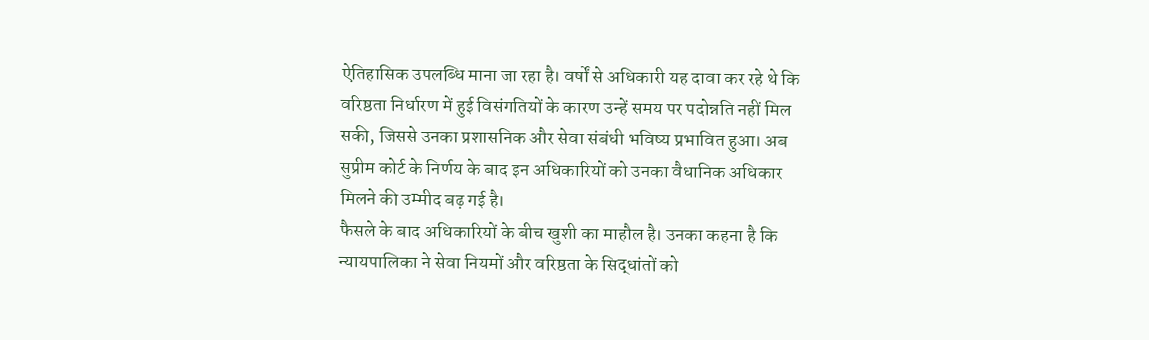ऐतिहासिक उपलब्धि माना जा रहा है। वर्षों से अधिकारी यह दावा कर रहे थे कि वरिष्ठता निर्धारण में हुई विसंगतियों के कारण उन्हें समय पर पदोन्नति नहीं मिल सकी, जिससे उनका प्रशासनिक और सेवा संबंधी भविष्य प्रभावित हुआ। अब सुप्रीम कोर्ट के निर्णय के बाद इन अधिकारियों को उनका वैधानिक अधिकार मिलने की उम्मीद बढ़ गई है।
फैसले के बाद अधिकारियों के बीच खुशी का माहौल है। उनका कहना है कि न्यायपालिका ने सेवा नियमों और वरिष्ठता के सिद्धांतों को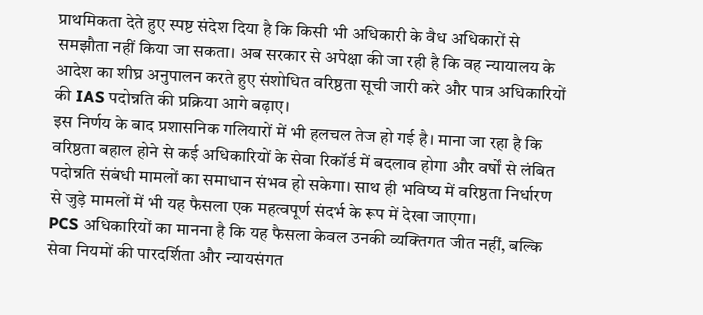प्राथमिकता देते हुए स्पष्ट संदेश दिया है कि किसी भी अधिकारी के वैध अधिकारों से समझौता नहीं किया जा सकता। अब सरकार से अपेक्षा की जा रही है कि वह न्यायालय के आदेश का शीघ्र अनुपालन करते हुए संशोधित वरिष्ठता सूची जारी करे और पात्र अधिकारियों की IAS पदोन्नति की प्रक्रिया आगे बढ़ाए।
इस निर्णय के बाद प्रशासनिक गलियारों में भी हलचल तेज हो गई है। माना जा रहा है कि वरिष्ठता बहाल होने से कई अधिकारियों के सेवा रिकॉर्ड में बदलाव होगा और वर्षों से लंबित पदोन्नति संबंधी मामलों का समाधान संभव हो सकेगा। साथ ही भविष्य में वरिष्ठता निर्धारण से जुड़े मामलों में भी यह फैसला एक महत्वपूर्ण संदर्भ के रूप में देखा जाएगा।
PCS अधिकारियों का मानना है कि यह फैसला केवल उनकी व्यक्तिगत जीत नहीं, बल्कि सेवा नियमों की पारदर्शिता और न्यायसंगत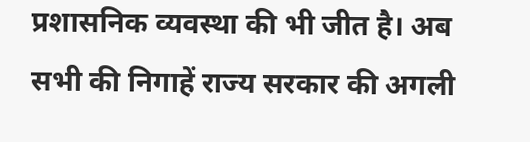प्रशासनिक व्यवस्था की भी जीत है। अब सभी की निगाहें राज्य सरकार की अगली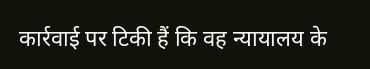कार्रवाई पर टिकी हैं कि वह न्यायालय के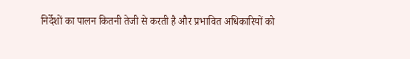निर्देशों का पालन कितनी तेजी से करती है और प्रभावित अधिकारियों को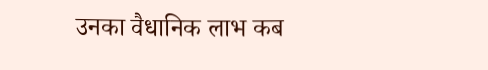उनका वैधानिक लाभ कब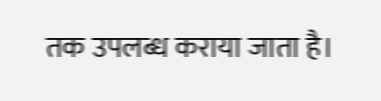तक उपलब्ध कराया जाता है।